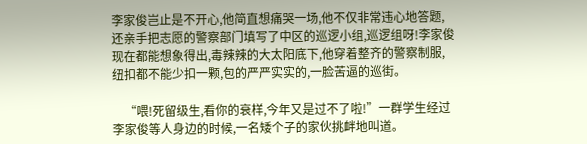李家俊岂止是不开心,他简直想痛哭一场,他不仅非常违心地答题,还亲手把志愿的警察部门填写了中区的巡逻小组,巡逻组呀!李家俊现在都能想象得出,毒辣辣的大太阳底下,他穿着整齐的警察制服,纽扣都不能少扣一颗,包的严严实实的,一脸苦逼的巡街。

    “喂!死留级生,看你的衰样,今年又是过不了啦!”一群学生经过李家俊等人身边的时候,一名矮个子的家伙挑衅地叫道。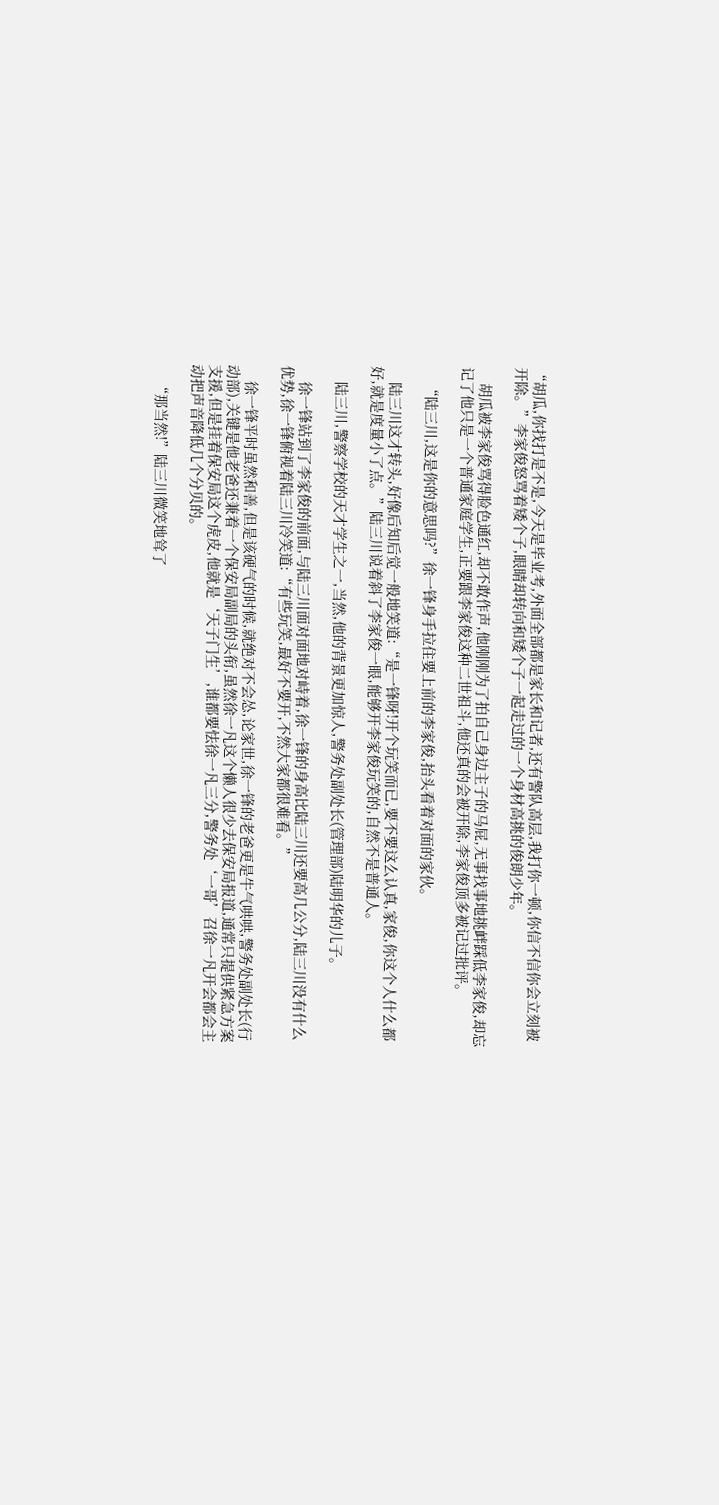“胡瓜,你找打是不是,今天是毕业考,外面全部都是家长和记者,还有警队高层,我打你一顿,你信不信你会立刻被开除。”李家俊怒骂着矮个子,眼睛却转向和矮个子一起走过的一个身材高挑的俊朗少年。

    胡瓜被李家俊骂得脸色通红,却不敢作声,他刚刚为了拍自己身边主子的马屁,无事找事地挑衅踩低李家俊,却忘记了他只是一个普通家庭学生,正要跟李家俊这种二世祖斗,他还真的会被开除,李家俊顶多被记过批评。

    “陆三川,这是你的意思吗?”徐一锋身手拉住要上前的李家俊,抬头看着对面的家伙。

    陆三川这才转头,好像后知后觉一般地笑道:“是一锋呀!开个玩笑而已,要不要这么认真,家俊,你这个人什么都好,就是度量小了点。”陆三川说着斜了李家俊一眼,能够开李家俊玩笑的,自然不是普通人。

    陆三川,警察学校的天才学生之一,当然,他的背景更加惊人,警务处副处长(管理部)陆明华的儿子。

    徐一锋站到了李家俊的前面,与陆三川面对面地对峙着,徐一锋的身高比陆三川还要高几公分,陆三川没有什么优势,徐一锋俯视着陆三川冷笑道:“有些玩笑,最好不要开,不然大家都很难看。”

    徐一锋平时虽然和善,但是该硬气的时候,就绝对不会怂,论家世,徐一锋的老爸更是牛气哄哄,警务处副处长(行动部),关键是他老爸还兼着一个保安局副局的头衔,虽然徐一凡这个懒人很少去保安局报道,通常只提供紧急方案支援,但是挂着保安局这个虎皮,他就是‘天子门生’,谁都要怯徐一凡三分,警务处‘一哥’召徐一凡开会都会主动把声音降低几个分贝的。

    “那当然!”陆三川微笑地耸了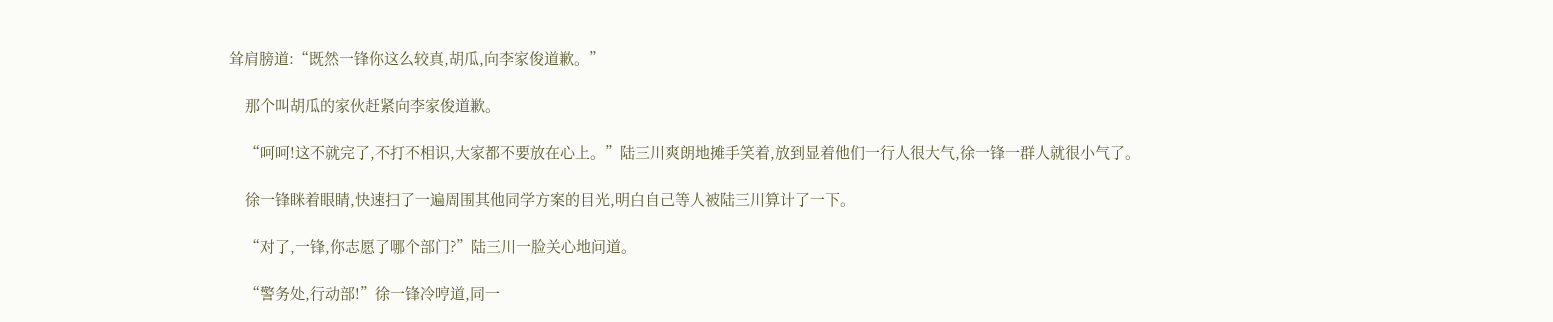耸肩膀道:“既然一锋你这么较真,胡瓜,向李家俊道歉。”

    那个叫胡瓜的家伙赶紧向李家俊道歉。

    “呵呵!这不就完了,不打不相识,大家都不要放在心上。”陆三川爽朗地摊手笑着,放到显着他们一行人很大气,徐一锋一群人就很小气了。

    徐一锋眯着眼睛,快速扫了一遍周围其他同学方案的目光,明白自己等人被陆三川算计了一下。

    “对了,一锋,你志愿了哪个部门?”陆三川一脸关心地问道。

    “警务处,行动部!”徐一锋冷哼道,同一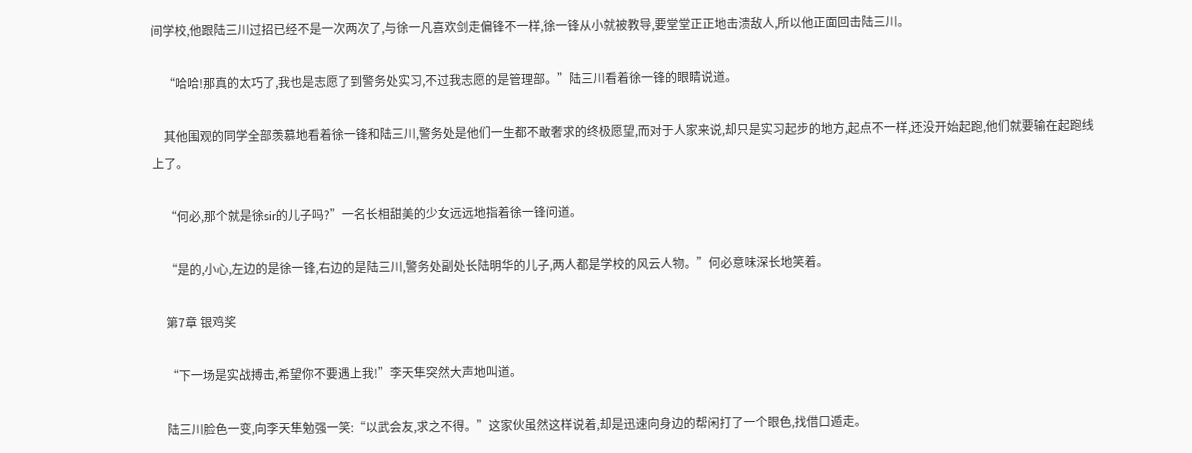间学校,他跟陆三川过招已经不是一次两次了,与徐一凡喜欢剑走偏锋不一样,徐一锋从小就被教导,要堂堂正正地击溃敌人,所以他正面回击陆三川。

    “哈哈!那真的太巧了,我也是志愿了到警务处实习,不过我志愿的是管理部。”陆三川看着徐一锋的眼睛说道。

    其他围观的同学全部羡慕地看着徐一锋和陆三川,警务处是他们一生都不敢奢求的终极愿望,而对于人家来说,却只是实习起步的地方,起点不一样,还没开始起跑,他们就要输在起跑线上了。

    “何必,那个就是徐sir的儿子吗?”一名长相甜美的少女远远地指着徐一锋问道。

    “是的,小心,左边的是徐一锋,右边的是陆三川,警务处副处长陆明华的儿子,两人都是学校的风云人物。”何必意味深长地笑着。

    第7章 银鸡奖

    “下一场是实战搏击,希望你不要遇上我!”李天隼突然大声地叫道。

    陆三川脸色一变,向李天隼勉强一笑:“以武会友,求之不得。”这家伙虽然这样说着,却是迅速向身边的帮闲打了一个眼色,找借口遁走。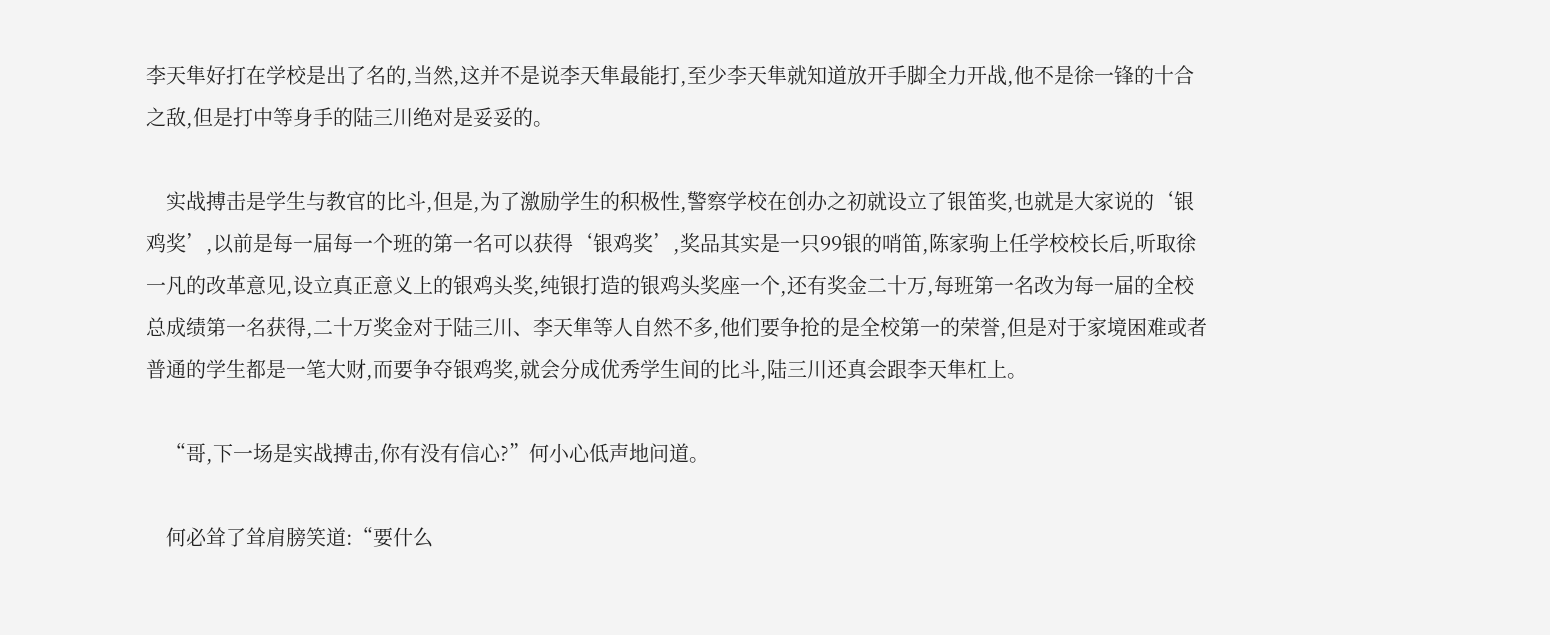李天隼好打在学校是出了名的,当然,这并不是说李天隼最能打,至少李天隼就知道放开手脚全力开战,他不是徐一锋的十合之敌,但是打中等身手的陆三川绝对是妥妥的。

    实战搏击是学生与教官的比斗,但是,为了激励学生的积极性,警察学校在创办之初就设立了银笛奖,也就是大家说的‘银鸡奖’,以前是每一届每一个班的第一名可以获得‘银鸡奖’,奖品其实是一只99银的哨笛,陈家驹上任学校校长后,听取徐一凡的改革意见,设立真正意义上的银鸡头奖,纯银打造的银鸡头奖座一个,还有奖金二十万,每班第一名改为每一届的全校总成绩第一名获得,二十万奖金对于陆三川、李天隼等人自然不多,他们要争抢的是全校第一的荣誉,但是对于家境困难或者普通的学生都是一笔大财,而要争夺银鸡奖,就会分成优秀学生间的比斗,陆三川还真会跟李天隼杠上。

    “哥,下一场是实战搏击,你有没有信心?”何小心低声地问道。

    何必耸了耸肩膀笑道:“要什么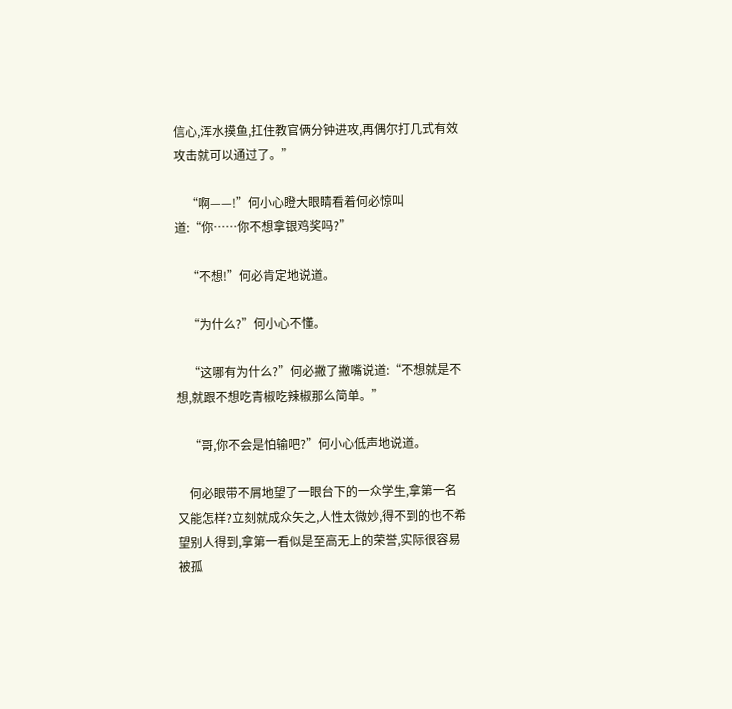信心,浑水摸鱼,扛住教官俩分钟进攻,再偶尔打几式有效攻击就可以通过了。”

    “啊——!”何小心瞪大眼睛看着何必惊叫道:“你……你不想拿银鸡奖吗?”

    “不想!”何必肯定地说道。

    “为什么?”何小心不懂。

    “这哪有为什么?”何必撇了撇嘴说道:“不想就是不想,就跟不想吃青椒吃辣椒那么简单。”

    “哥,你不会是怕输吧?”何小心低声地说道。

    何必眼带不屑地望了一眼台下的一众学生,拿第一名又能怎样?立刻就成众矢之,人性太微妙,得不到的也不希望别人得到,拿第一看似是至高无上的荣誉,实际很容易被孤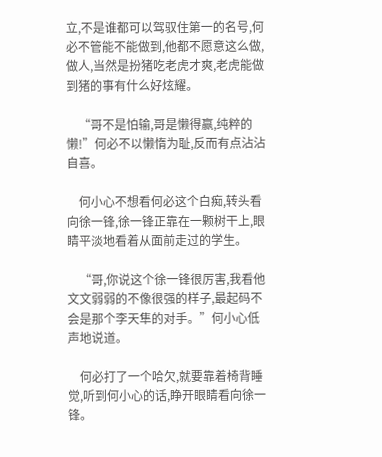立,不是谁都可以驾驭住第一的名号,何必不管能不能做到,他都不愿意这么做,做人,当然是扮猪吃老虎才爽,老虎能做到猪的事有什么好炫耀。

    “哥不是怕输,哥是懒得赢,纯粹的懒!”何必不以懒惰为耻,反而有点沾沾自喜。

    何小心不想看何必这个白痴,转头看向徐一锋,徐一锋正靠在一颗树干上,眼睛平淡地看着从面前走过的学生。

    “哥,你说这个徐一锋很厉害,我看他文文弱弱的不像很强的样子,最起码不会是那个李天隼的对手。”何小心低声地说道。

    何必打了一个哈欠,就要靠着椅背睡觉,听到何小心的话,睁开眼睛看向徐一锋。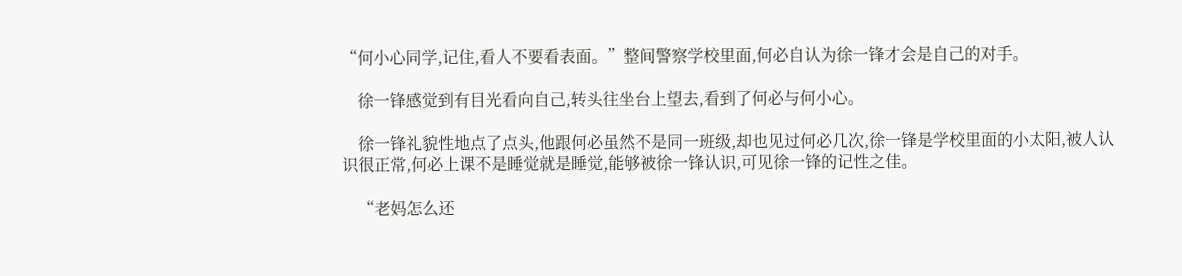“何小心同学,记住,看人不要看表面。”整间警察学校里面,何必自认为徐一锋才会是自己的对手。

    徐一锋感觉到有目光看向自己,转头往坐台上望去,看到了何必与何小心。

    徐一锋礼貌性地点了点头,他跟何必虽然不是同一班级,却也见过何必几次,徐一锋是学校里面的小太阳,被人认识很正常,何必上课不是睡觉就是睡觉,能够被徐一锋认识,可见徐一锋的记性之佳。

    “老妈怎么还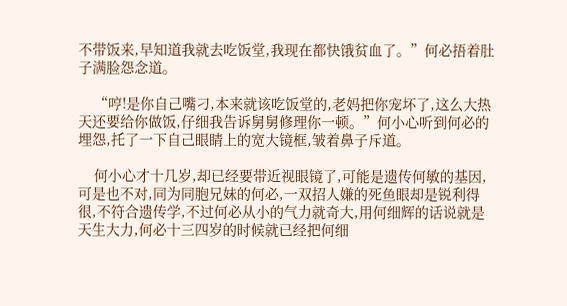不带饭来,早知道我就去吃饭堂,我现在都快饿贫血了。”何必捂着肚子满脸怨念道。

    “哼!是你自己嘴刁,本来就该吃饭堂的,老妈把你宠坏了,这么大热天还要给你做饭,仔细我告诉舅舅修理你一顿。”何小心听到何必的埋怨,托了一下自己眼睛上的宽大镜框,皱着鼻子斥道。

    何小心才十几岁,却已经要带近视眼镜了,可能是遗传何敏的基因,可是也不对,同为同胞兄妹的何必,一双招人嫌的死鱼眼却是锐利得很,不符合遗传学,不过何必从小的气力就奇大,用何细辉的话说就是天生大力,何必十三四岁的时候就已经把何细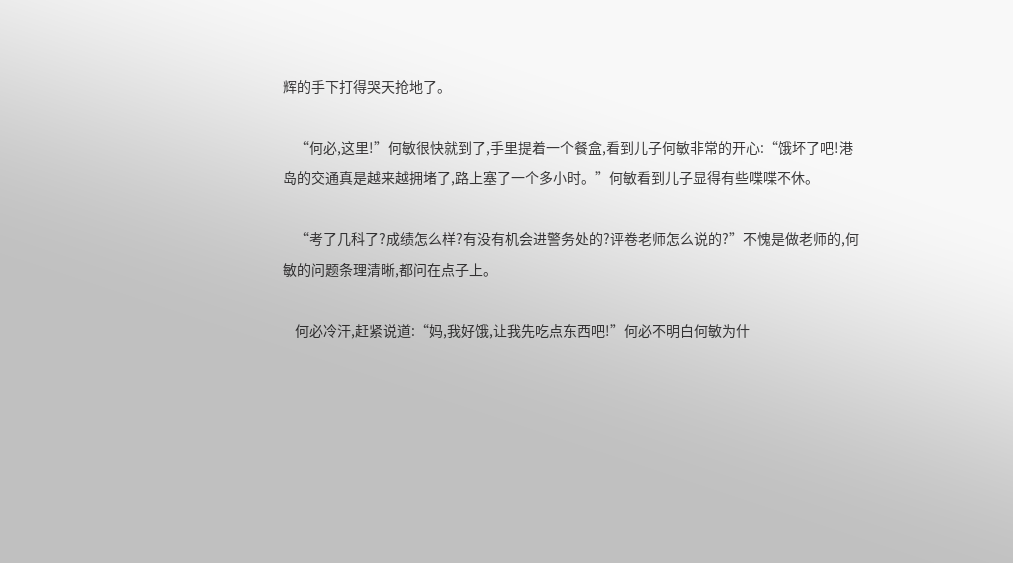辉的手下打得哭天抢地了。

    “何必,这里!”何敏很快就到了,手里提着一个餐盒,看到儿子何敏非常的开心:“饿坏了吧!港岛的交通真是越来越拥堵了,路上塞了一个多小时。”何敏看到儿子显得有些喋喋不休。

    “考了几科了?成绩怎么样?有没有机会进警务处的?评卷老师怎么说的?”不愧是做老师的,何敏的问题条理清晰,都问在点子上。

    何必冷汗,赶紧说道:“妈,我好饿,让我先吃点东西吧!”何必不明白何敏为什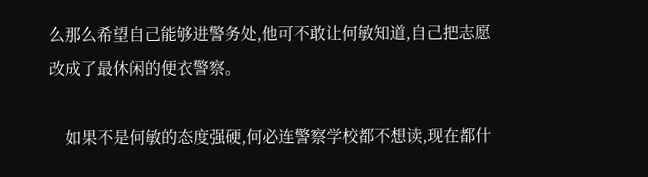么那么希望自己能够进警务处,他可不敢让何敏知道,自己把志愿改成了最休闲的便衣警察。

    如果不是何敏的态度强硬,何必连警察学校都不想读,现在都什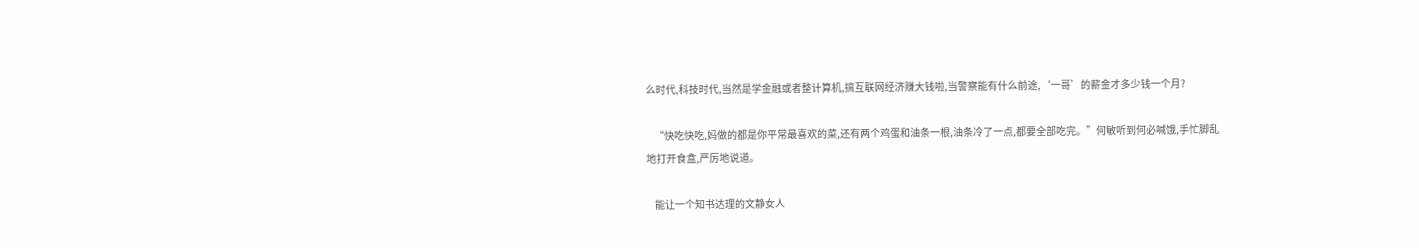么时代,科技时代,当然是学金融或者整计算机,搞互联网经济赚大钱啦,当警察能有什么前途,‘一哥’的薪金才多少钱一个月?

    “快吃快吃,妈做的都是你平常最喜欢的菜,还有两个鸡蛋和油条一根,油条冷了一点,都要全部吃完。”何敏听到何必喊饿,手忙脚乱地打开食盒,严厉地说道。

    能让一个知书达理的文静女人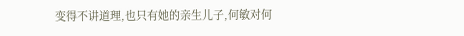变得不讲道理,也只有她的亲生儿子,何敏对何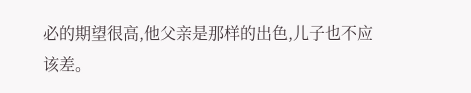必的期望很高,他父亲是那样的出色,儿子也不应该差。